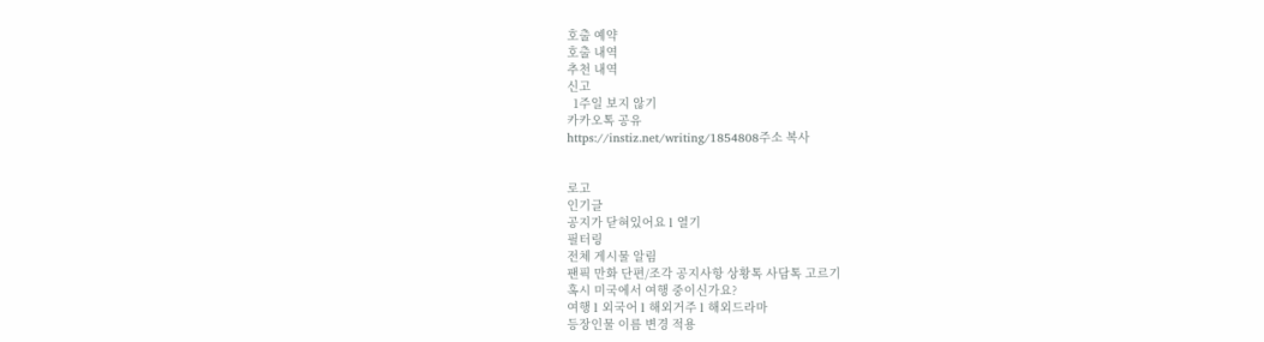호출 예약
호출 내역
추천 내역
신고
  1주일 보지 않기
카카오톡 공유
https://instiz.net/writing/1854808주소 복사


로고
인기글
공지가 닫혀있어요 l 열기
필터링
전체 게시물 알림
팬픽 만화 단편/조각 공지사항 상황톡 사담톡 고르기
혹시 미국에서 여행 중이신가요?
여행 l 외국어 l 해외거주 l 해외드라마
등장인물 이름 변경 적용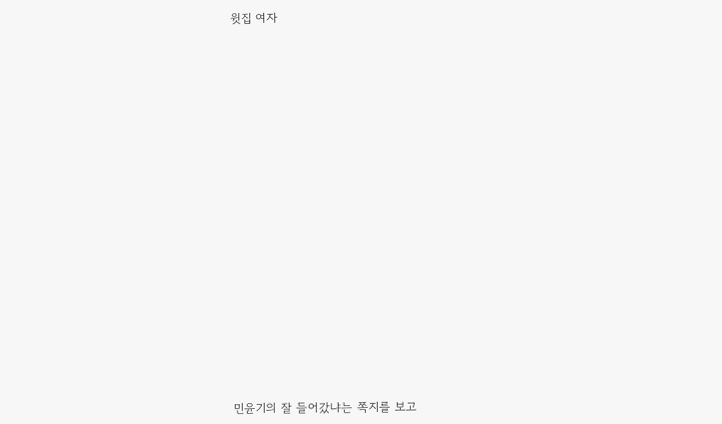윗집 여자

























민윤기의 잘 들어갔냐는 쪽지를 보고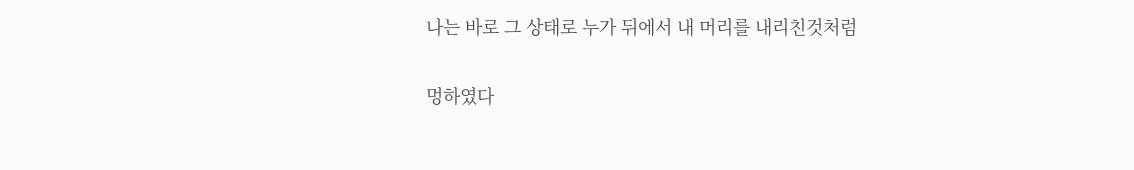나는 바로 그 상태로 누가 뒤에서 내 머리를 내리친것처럼

멍하였다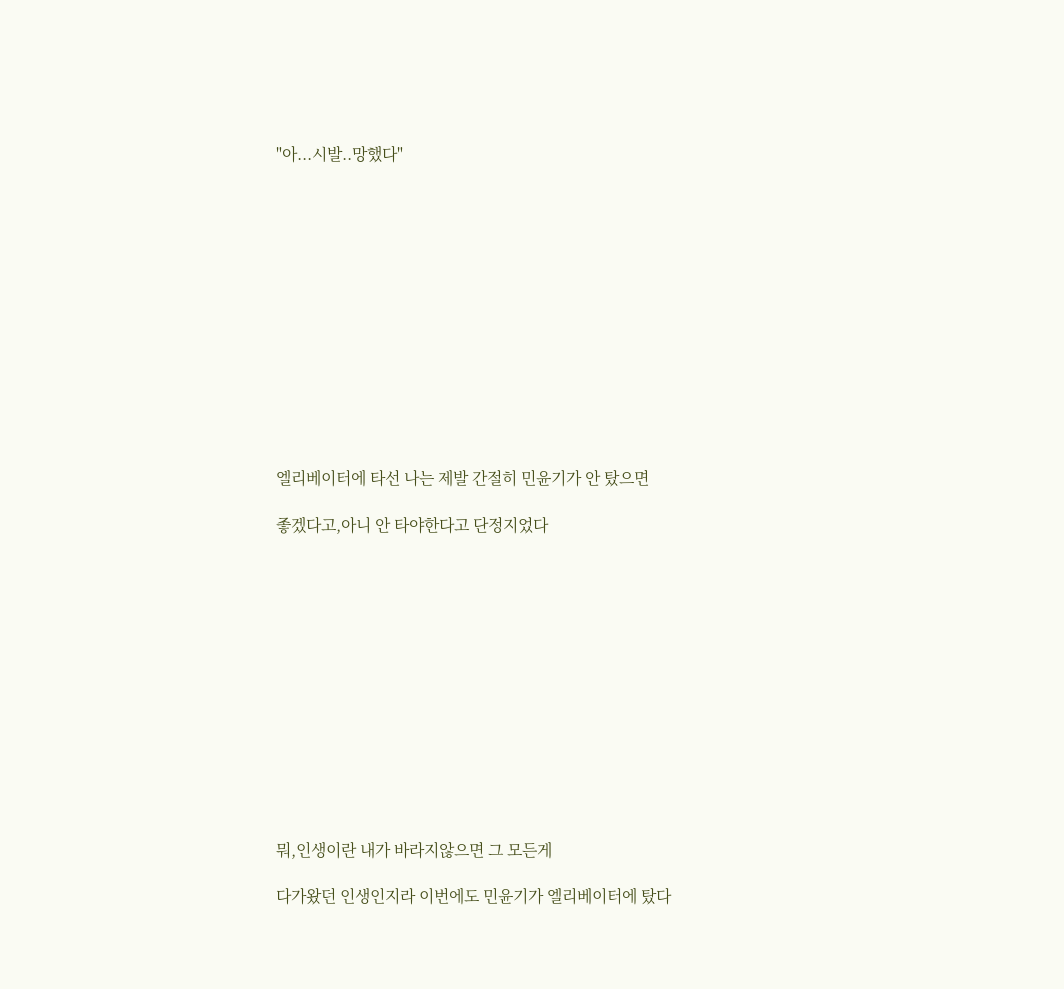"아...시발..망했다"













엘리베이터에 타선 나는 제발 간절히 민윤기가 안 탔으면

좋겠다고,아니 안 타야한다고 단정지었다













뭐,인생이란 내가 바라지않으면 그 모든게

다가왔던 인생인지라 이번에도 민윤기가 엘리베이터에 탔다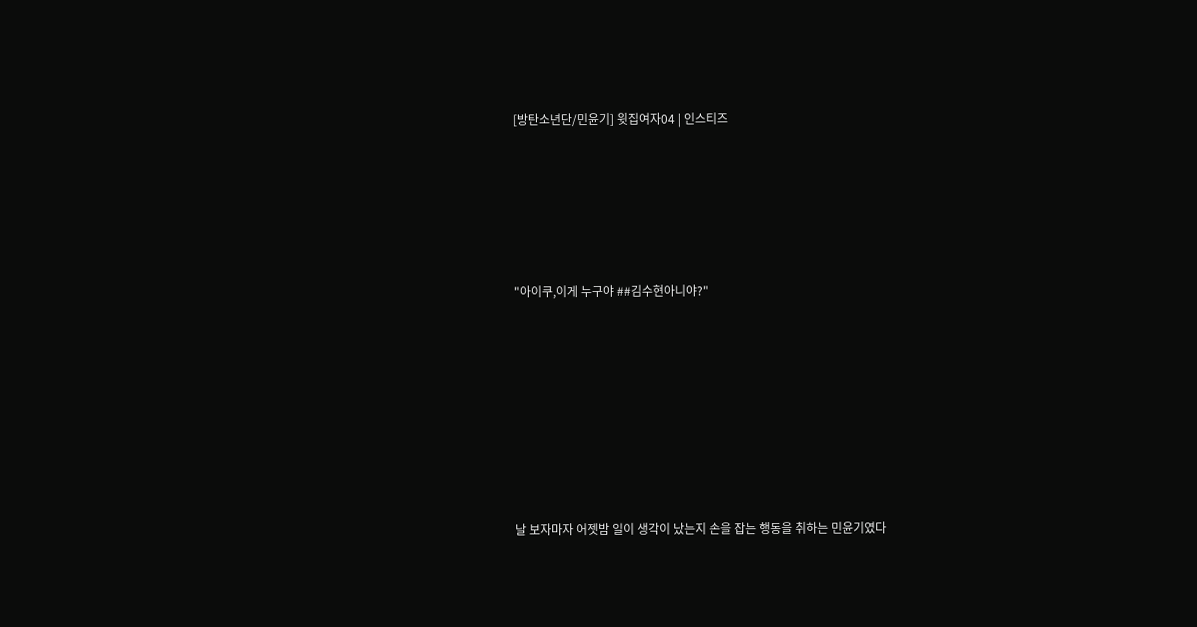[방탄소년단/민윤기] 윗집여자04 | 인스티즈







"아이쿠,이게 누구야 ##김수현아니야?"










날 보자마자 어젯밤 일이 생각이 났는지 손을 잡는 행동을 취하는 민윤기였다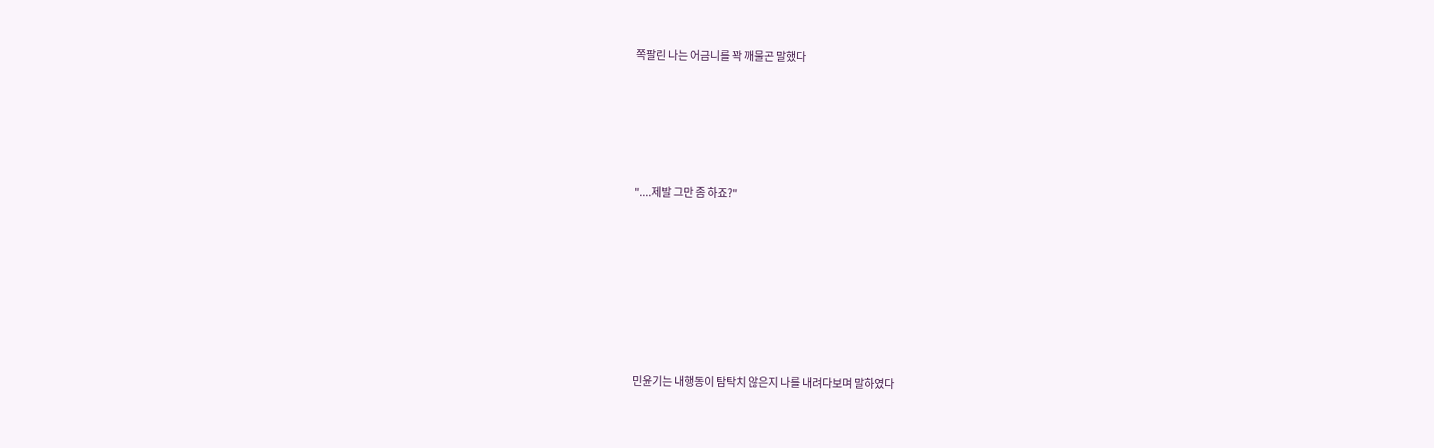쪽팔린 나는 어금니를 꽉 깨물곤 말했다







"....제발 그만 좀 하죠?"










민윤기는 내행동이 탐탁치 않은지 나를 내려다보며 말하였다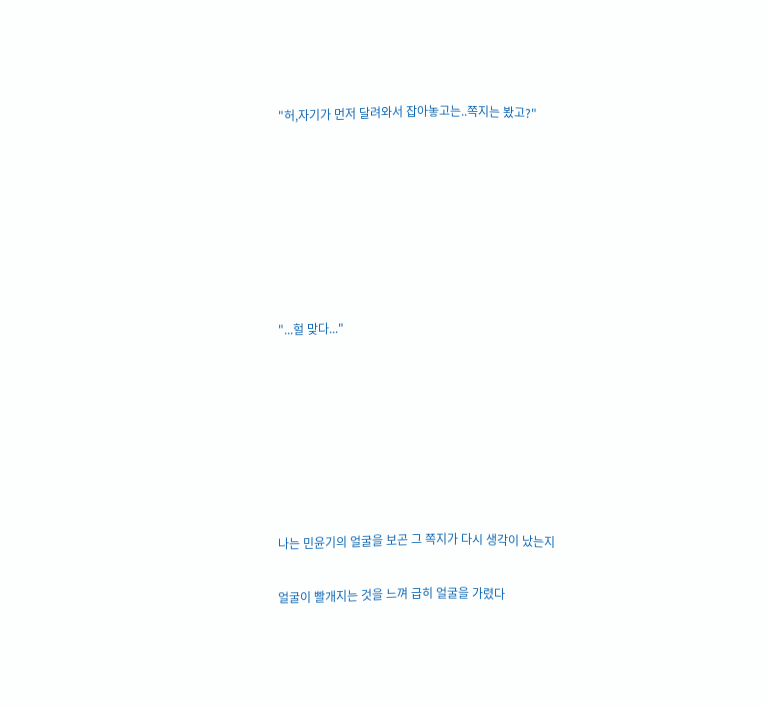"허,자기가 먼저 달려와서 잡아놓고는..쪽지는 봤고?"







"...헐 맞다..."







나는 민윤기의 얼굴을 보곤 그 쪽지가 다시 생각이 났는지

얼굴이 빨개지는 것을 느껴 급히 얼굴을 가렸다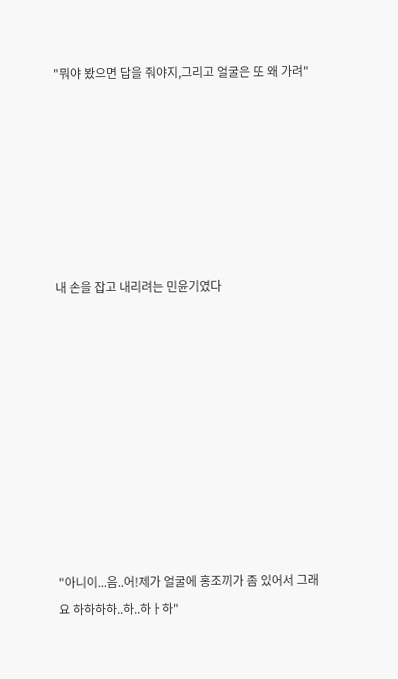"뭐야 봤으면 답을 줘야지,그리고 얼굴은 또 왜 가려"







내 손을 잡고 내리려는 민윤기였다










"아니이...음..어!제가 얼굴에 홍조끼가 좀 있어서 그래요 하하하하..하..하ㅏ하"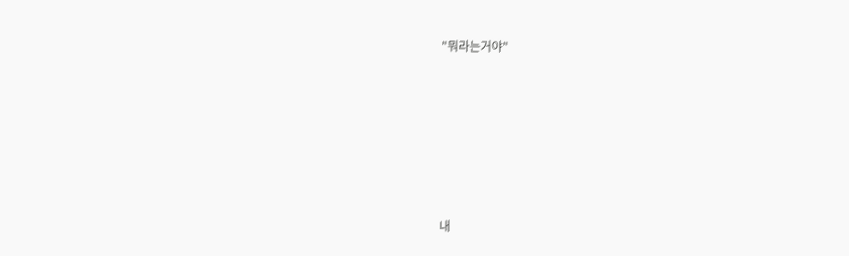"뭐라는거야"










내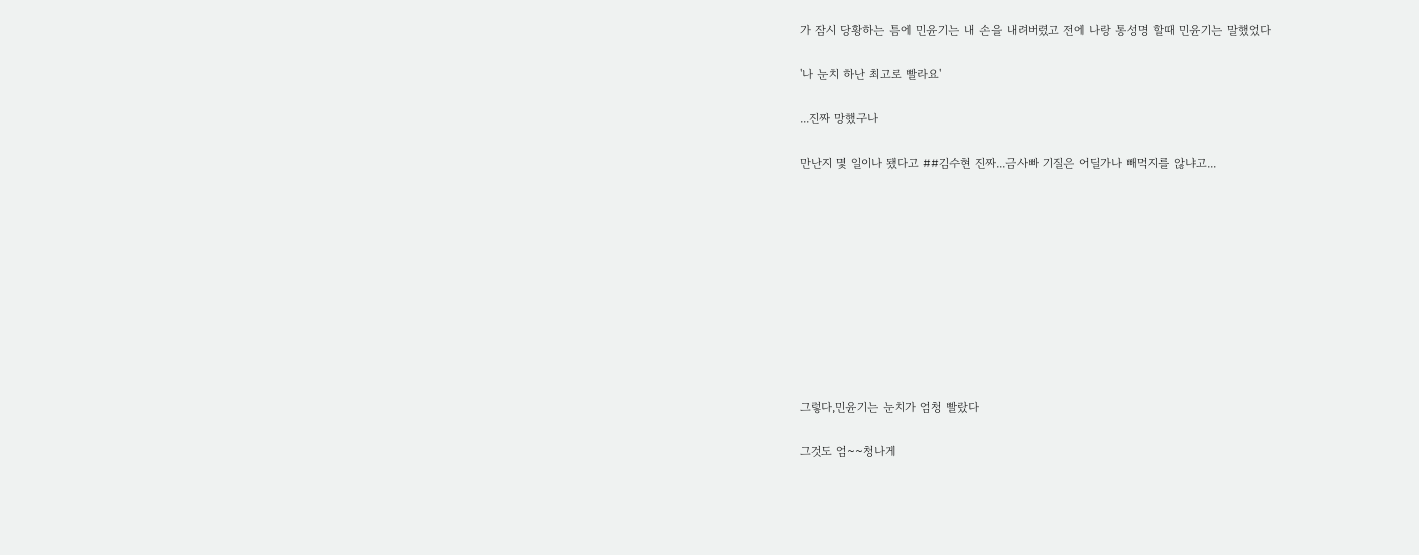가 잠시 당황하는 틈에 민윤기는 내 손을 내려버렸고 전에 나랑 통성명 할때 민윤기는 말했었다

'나 눈치 하난 최고로 빨라요'

...진짜 망했구나

만난지 몇 일이나 됐다고 ##김수현 진짜...금사빠 기질은 어딜가나 빼먹지를 않냐고...










그렇다,민윤기는 눈치가 엄청 빨랐다

그것도 엄~~청나게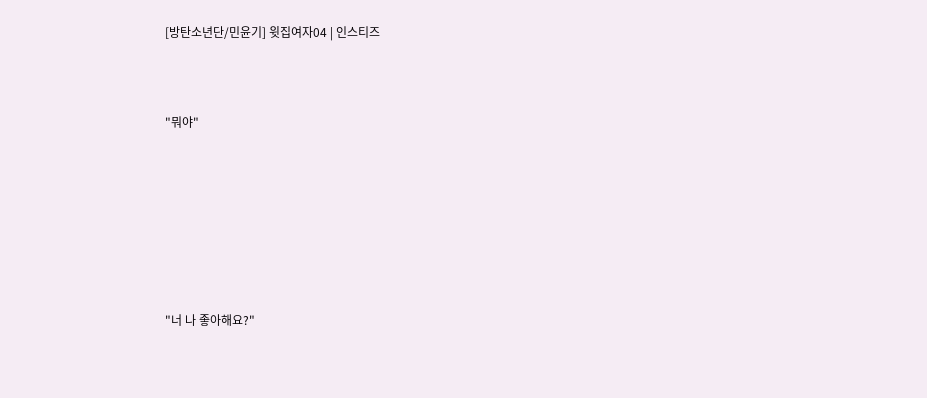[방탄소년단/민윤기] 윗집여자04 | 인스티즈




"뭐야"










"너 나 좋아해요?"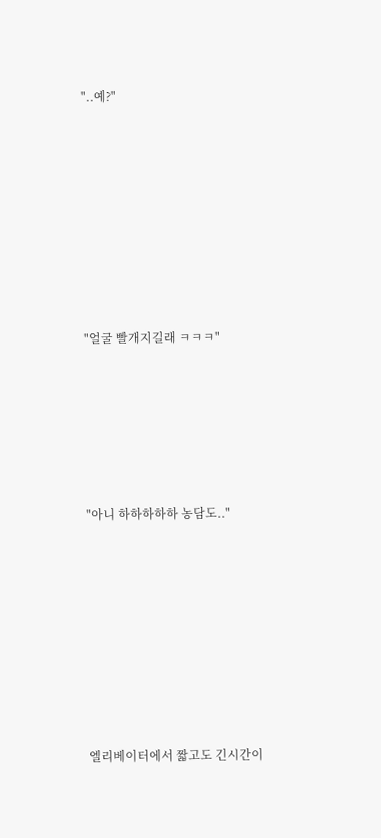"..예?"










"얼굴 빨개지길래 ㅋㅋㅋ"







"아니 하하하하하 농담도.."










엘리베이터에서 짧고도 긴시간이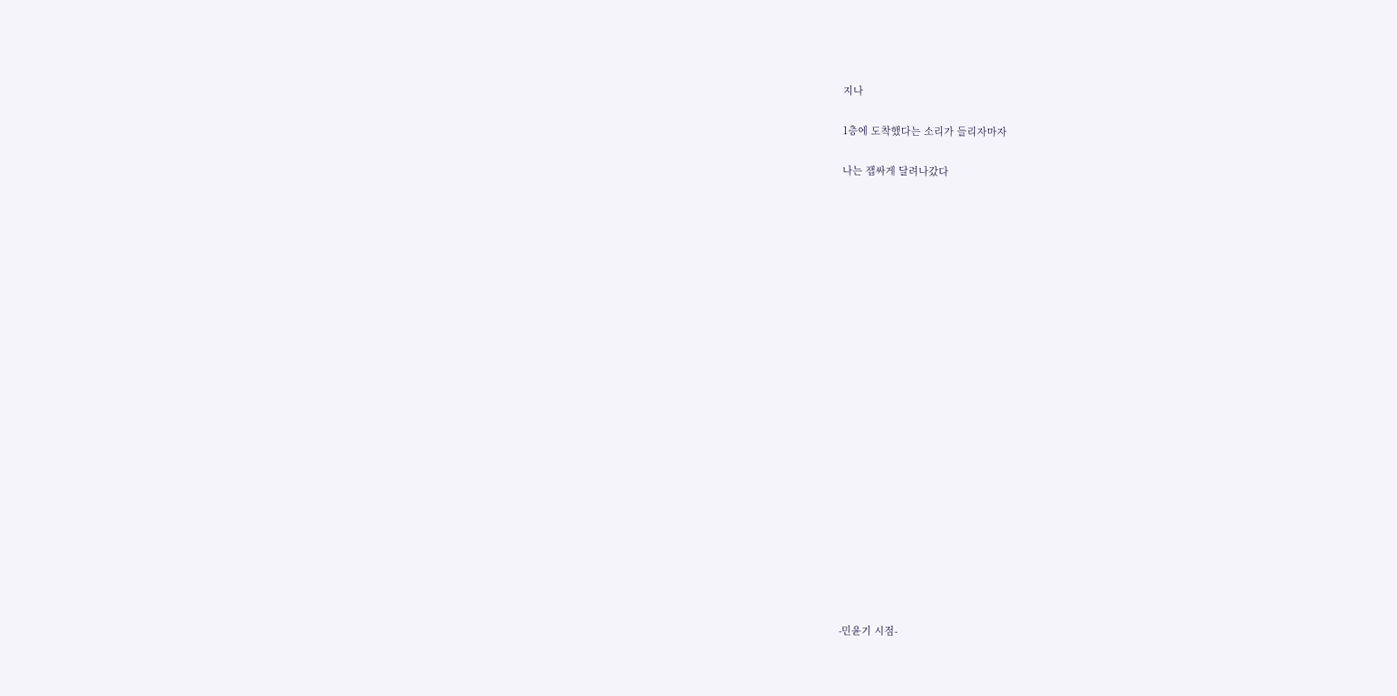지나

1층에 도착했다는 소리가 들리자마자

나는 잽싸게 달려나갔다






















-민윤기 시점-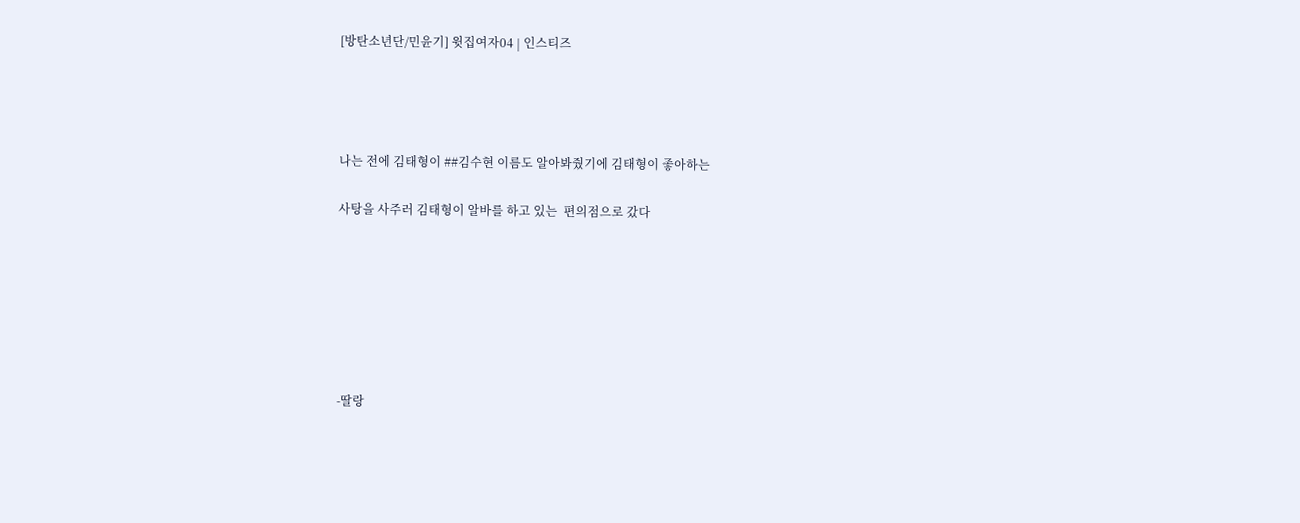[방탄소년단/민윤기] 윗집여자04 | 인스티즈




나는 전에 김태형이 ##김수현 이름도 알아봐줬기에 김태형이 좋아하는

사탕을 사주러 김태형이 알바를 하고 있는  편의점으로 갔다







-딸랑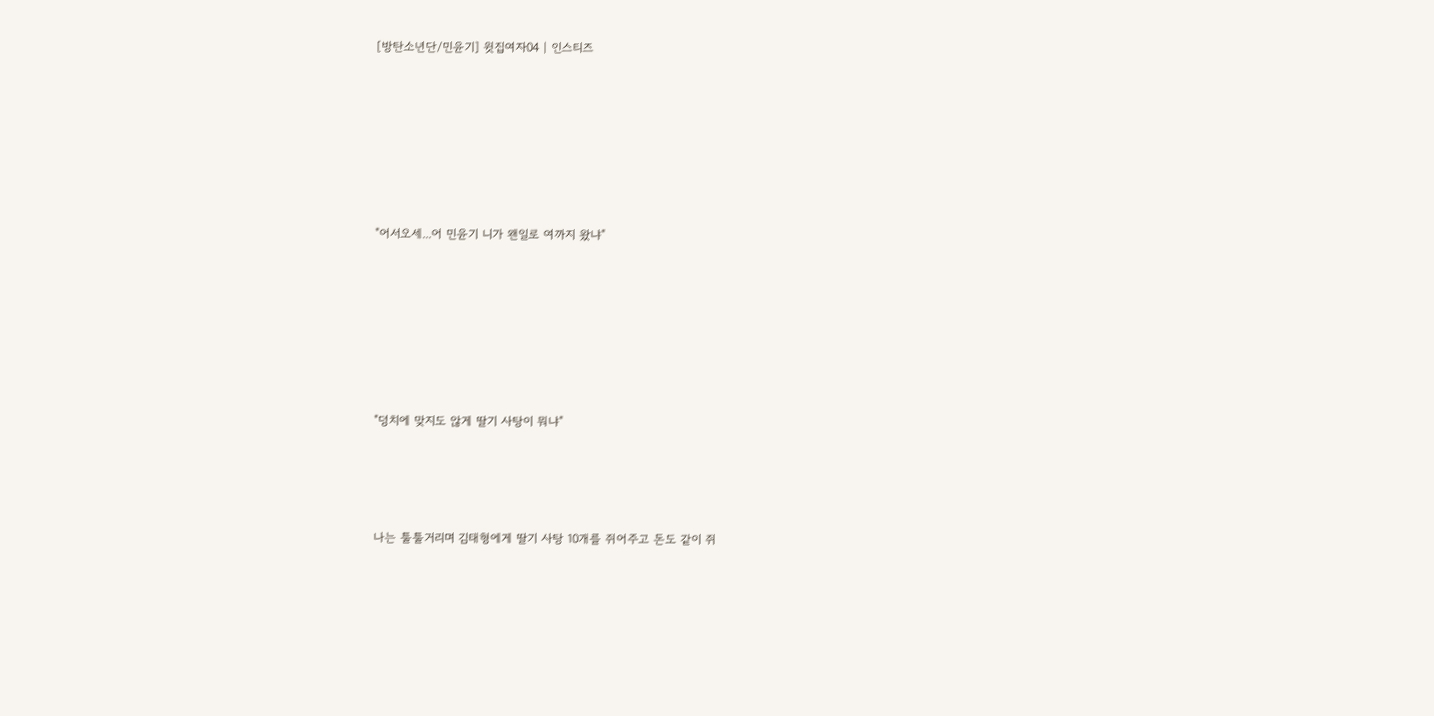[방탄소년단/민윤기] 윗집여자04 | 인스티즈







"어서오세...어 민윤기 니가 왠일로 여까지 왔냐"







"덩치에 맞지도 않게 딸기 사탕이 뭐냐"




나는 툴툴거리며 김태형에게 딸기 사탕 10개를 쥐어주고 돈도 같이 쥐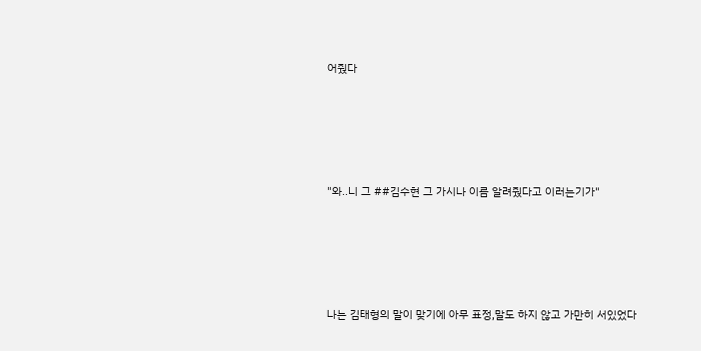어줬다







"와..니 그 ##김수현 그 가시나 이름 알려줬다고 이러는기가"







나는 김태형의 말이 맞기에 아무 표정,말도 하지 않고 가만히 서있었다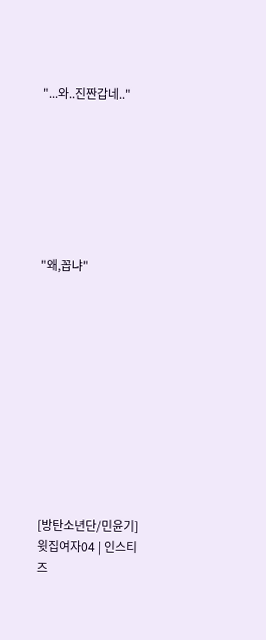"...와..진짠갑네.."







"왜,꼽냐"











[방탄소년단/민윤기] 윗집여자04 | 인스티즈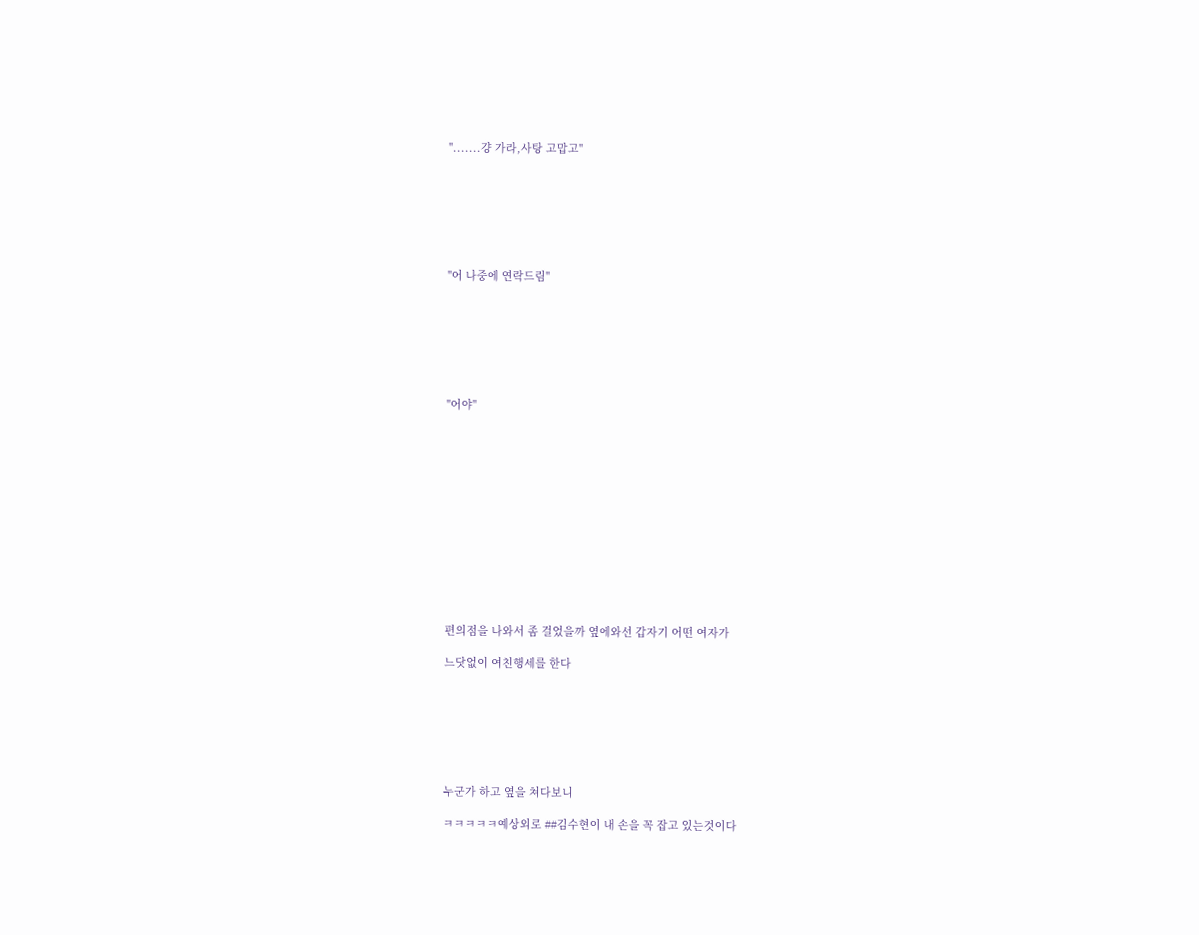".......걍 가라,사탕 고맙고"







"어 나중에 연락드림"







"어야"













편의점을 나와서 좀 걸었을까 옆에와선 갑자기 어떤 여자가

느닷없이 여친행세를 한다







누군가 하고 옆을 쳐다보니

ㅋㅋㅋㅋㅋ예상외로 ##김수현이 내 손을 꼭 잡고 있는것이다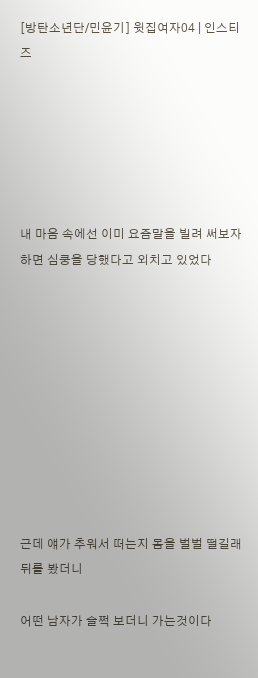[방탄소년단/민윤기] 윗집여자04 | 인스티즈






내 마음 속에선 이미 요즘말을 빌려 써보자하면 심쿵을 당했다고 외치고 있었다










근데 얘가 추워서 떠는지 몸을 벌벌 떨길래 뒤를 봤더니

어떤 남자가 슬쩍 보더니 가는것이다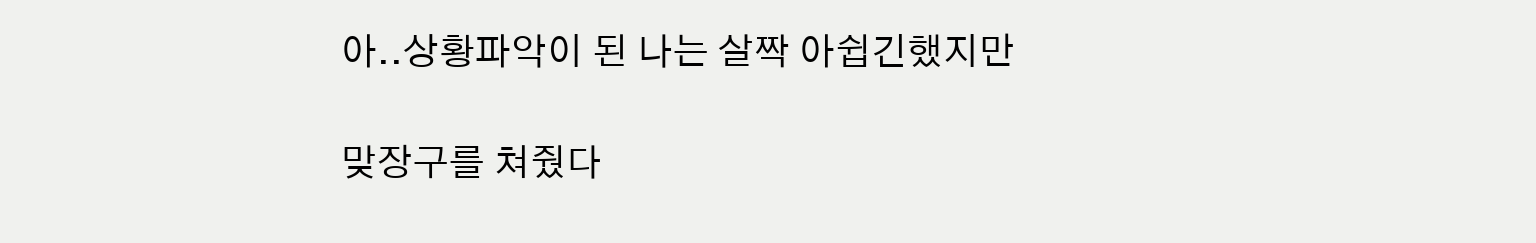아..상황파악이 된 나는 살짝 아쉽긴했지만

맞장구를 쳐줬다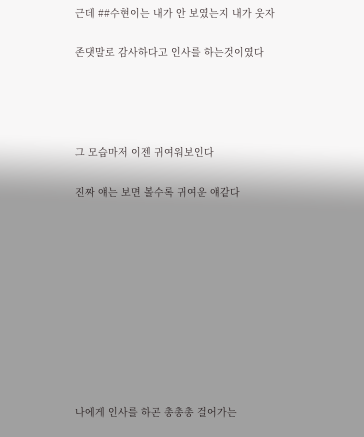근데 ##수현이는 내가 안 보였는지 내가 웃자

존댓말로 감사하다고 인사를 하는것이였다




그 모습마저 이젠 귀여워보인다

진짜 얘는 보면 볼수록 귀여운 얘같다










나에게 인사를 하곤 총총총 걸어가는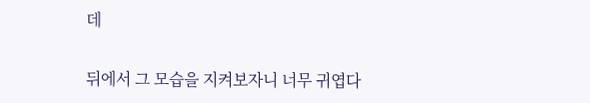데

뒤에서 그 모습을 지켜보자니 너무 귀엽다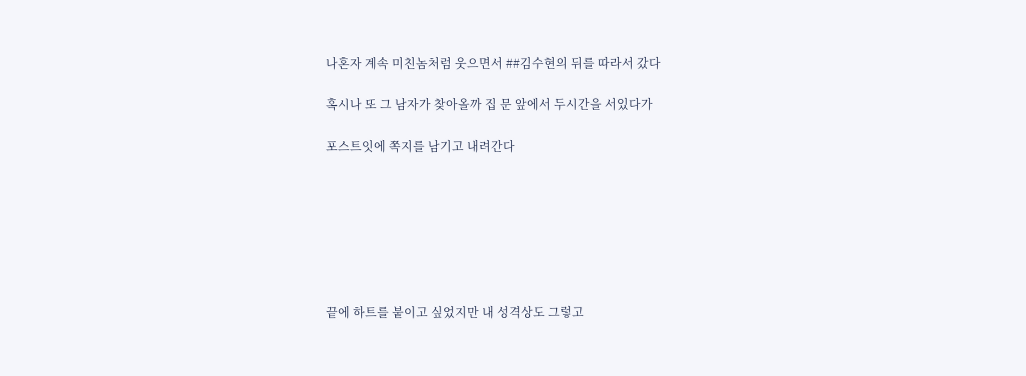나혼자 계속 미친놈처럼 웃으면서 ##김수현의 뒤를 따라서 갔다

혹시나 또 그 남자가 찾아올까 집 문 앞에서 두시간을 서있다가

포스트잇에 쪽지를 남기고 내려간다







끝에 하트를 붙이고 싶었지만 내 성격상도 그렇고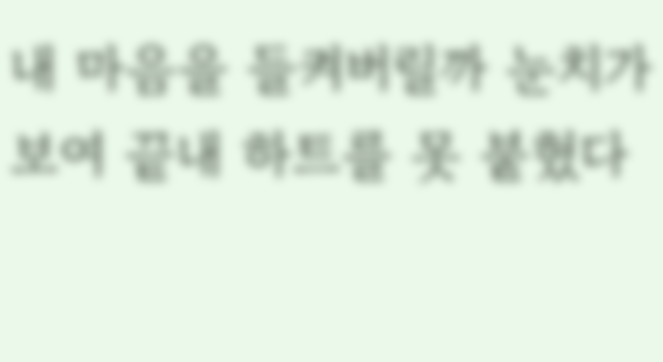내 마음을 들켜버릴까 눈치가 보여 끝내 하트를 못 붙혔다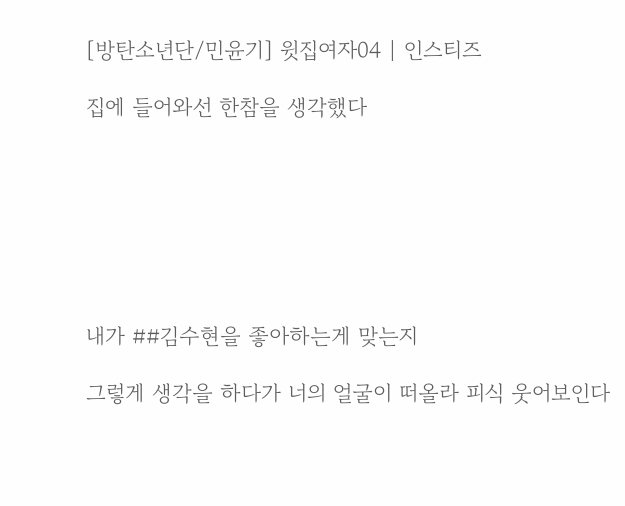[방탄소년단/민윤기] 윗집여자04 | 인스티즈

집에 들어와선 한참을 생각했다







내가 ##김수현을 좋아하는게 맞는지

그렇게 생각을 하다가 너의 얼굴이 떠올라 피식 웃어보인다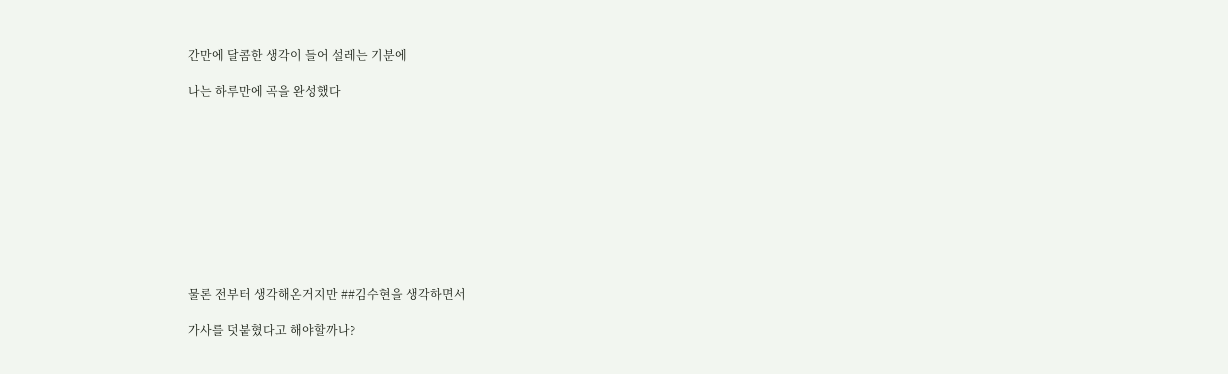간만에 달콤한 생각이 들어 설레는 기분에

나는 하루만에 곡을 완성했다










물론 전부터 생각해온거지만 ##김수현을 생각하면서

가사를 덧붙혔다고 해야할까나?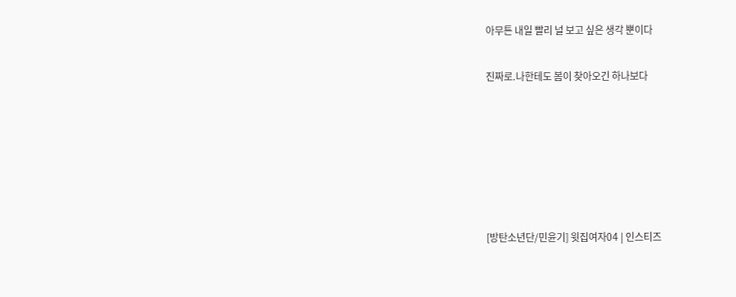아무튼 내일 빨리 널 보고 싶은 생각 뿐이다

진짜로.나한테도 봄이 찾아오긴 하나보다






[방탄소년단/민윤기] 윗집여자04 | 인스티즈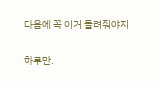다음에 꼭 이거 들려줘야지

하루만.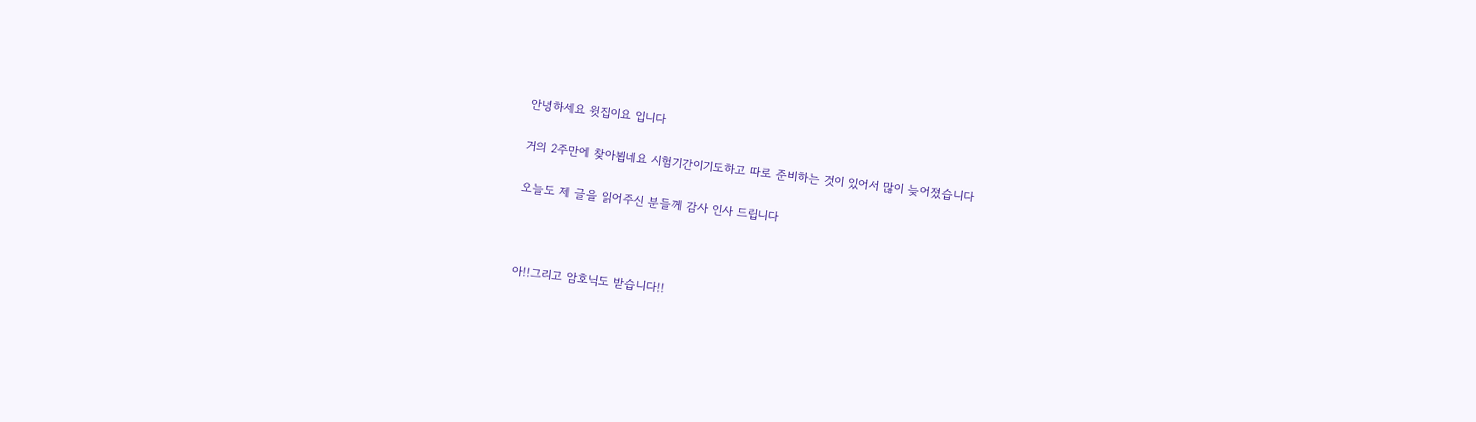안녕하세요 윗집이요 입니다

거의 2주만에 찾아뵙네요 시험기간이기도하고 따로 준비하는 것이 있어서 많이 늦어졌습니다

오늘도 제 글을 읽어주신 분들께 감사 인사 드립니다



아!!그리고 암호닉도 받습니다!!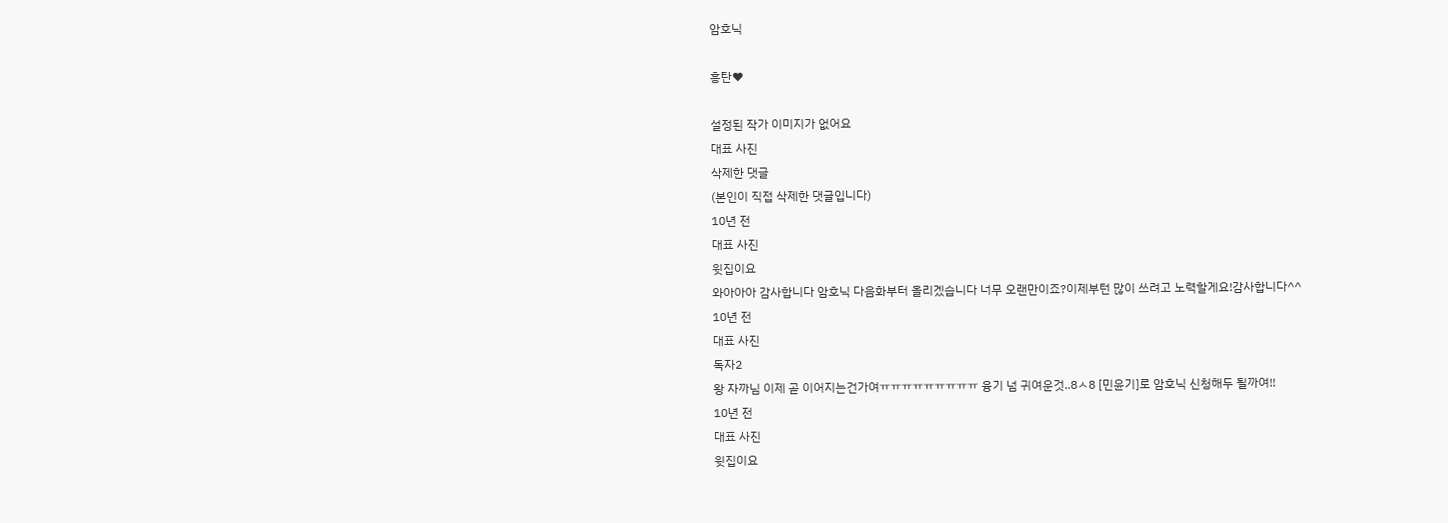암호닉

흥탄♥

설정된 작가 이미지가 없어요
대표 사진
삭제한 댓글
(본인이 직접 삭제한 댓글입니다)
10년 전
대표 사진
윗집이요
와아아아 감사합니다 암호닉 다음화부터 올리겠습니다 너무 오랜만이죠?이제부턴 많이 쓰려고 노력할게요!감사합니다^^
10년 전
대표 사진
독자2
왕 자까님 이제 곧 이어지는건가여ㅠㅠㅠㅠㅠㅠㅠㅠㅠ 융기 넘 귀여운것..8ㅅ8 [민윤기]로 암호닉 신청해두 될까여!!
10년 전
대표 사진
윗집이요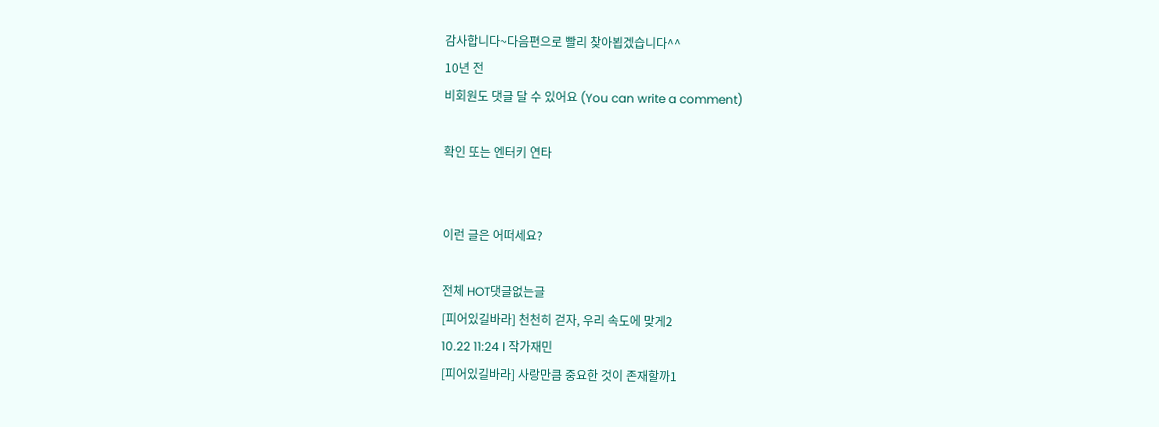감사합니다~다음편으로 빨리 찾아뵙겠습니다^^
10년 전
비회원도 댓글 달 수 있어요 (You can write a comment)

확인 또는 엔터키 연타


이런 글은 어떠세요?

전체 HOT댓글없는글
[피어있길바라] 천천히 걷자, 우리 속도에 맞게2
10.22 11:24 l 작가재민
[피어있길바라] 사랑만큼 중요한 것이 존재할까1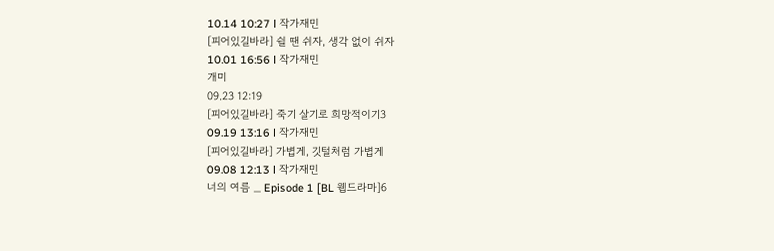10.14 10:27 l 작가재민
[피어있길바라] 쉴 땐 쉬자, 생각 없이 쉬자
10.01 16:56 l 작가재민
개미
09.23 12:19
[피어있길바라] 죽기 살기로 희망적이기3
09.19 13:16 l 작가재민
[피어있길바라] 가볍게, 깃털처럼 가볍게
09.08 12:13 l 작가재민
너의 여름 _ Episode 1 [BL 웹드라마]6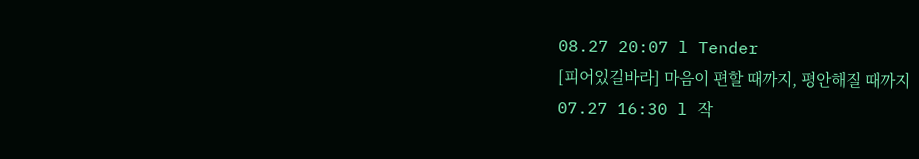08.27 20:07 l Tender
[피어있길바라] 마음이 편할 때까지, 평안해질 때까지
07.27 16:30 l 작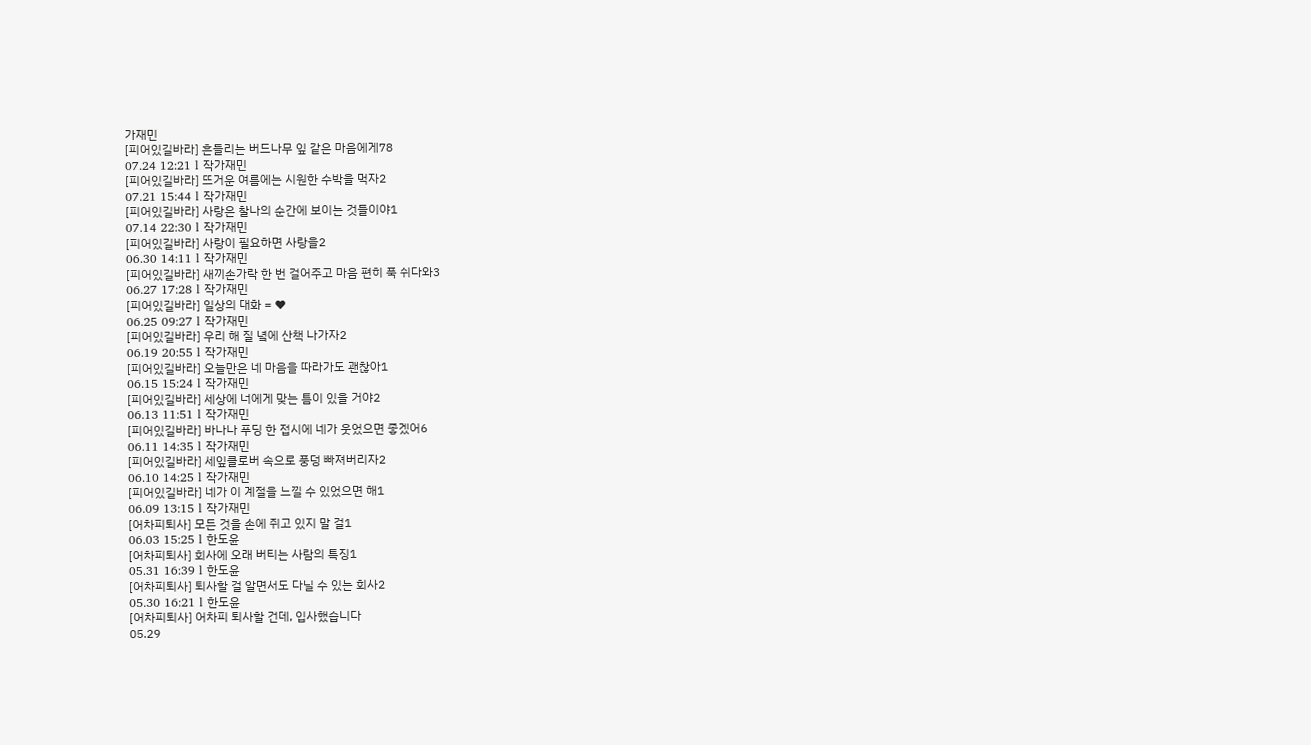가재민
[피어있길바라] 흔들리는 버드나무 잎 같은 마음에게78
07.24 12:21 l 작가재민
[피어있길바라] 뜨거운 여름에는 시원한 수박을 먹자2
07.21 15:44 l 작가재민
[피어있길바라] 사랑은 찰나의 순간에 보이는 것들이야1
07.14 22:30 l 작가재민
[피어있길바라] 사랑이 필요하면 사랑을2
06.30 14:11 l 작가재민
[피어있길바라] 새끼손가락 한 번 걸어주고 마음 편히 푹 쉬다와3
06.27 17:28 l 작가재민
[피어있길바라] 일상의 대화 = ♥
06.25 09:27 l 작가재민
[피어있길바라] 우리 해 질 녘에 산책 나가자2
06.19 20:55 l 작가재민
[피어있길바라] 오늘만은 네 마음을 따라가도 괜찮아1
06.15 15:24 l 작가재민
[피어있길바라] 세상에 너에게 맞는 틈이 있을 거야2
06.13 11:51 l 작가재민
[피어있길바라] 바나나 푸딩 한 접시에 네가 웃었으면 좋겠어6
06.11 14:35 l 작가재민
[피어있길바라] 세잎클로버 속으로 풍덩 빠져버리자2
06.10 14:25 l 작가재민
[피어있길바라] 네가 이 계절을 느낄 수 있었으면 해1
06.09 13:15 l 작가재민
[어차피퇴사] 모든 것을 손에 쥐고 있지 말 걸1
06.03 15:25 l 한도윤
[어차피퇴사] 회사에 오래 버티는 사람의 특징1
05.31 16:39 l 한도윤
[어차피퇴사] 퇴사할 걸 알면서도 다닐 수 있는 회사2
05.30 16:21 l 한도윤
[어차피퇴사] 어차피 퇴사할 건데, 입사했습니다
05.29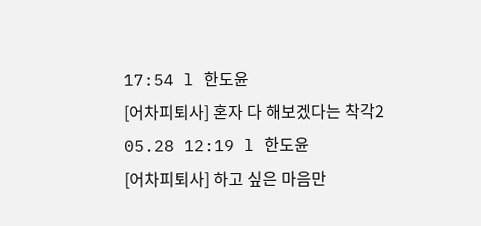17:54 l 한도윤
[어차피퇴사] 혼자 다 해보겠다는 착각2
05.28 12:19 l 한도윤
[어차피퇴사] 하고 싶은 마음만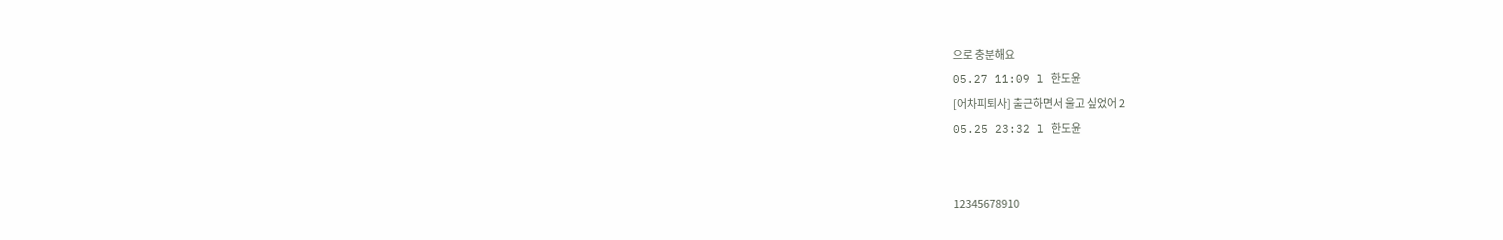으로 충분해요
05.27 11:09 l 한도윤
[어차피퇴사] 출근하면서 울고 싶었어 2
05.25 23:32 l 한도윤


12345678910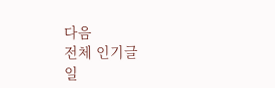다음
전체 인기글
일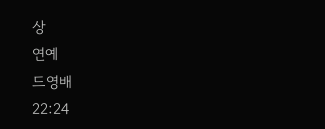상
연예
드영배
22:24